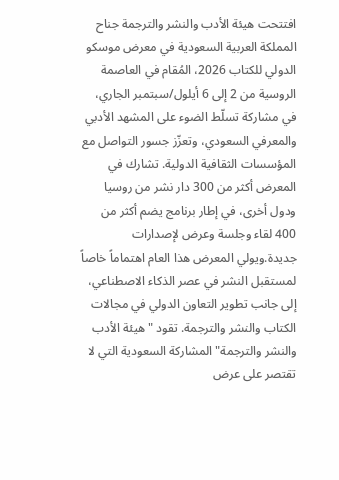افتتحت هيئة الأدب والنشر والترجمة جناح المملكة العربية السعودية في معرض موسكو الدولي للكتاب 2026، المُقام في العاصمة الروسية من 2 إلى 6 أيلول/سبتمبر الجاري، في مشاركة تسلّط الضوء على المشهد الأدبي والمعرفي السعودي، وتعزّز جسور التواصل مع المؤسسات الثقافية الدولية. تشارك في المعرض أكثر من 300 دار نشر من روسيا ودول أخرى، في إطار برنامج يضم أكثر من 400 لقاء وجلسة وعرض لإصدارات جديدة.ويولي المعرض هذا العام اهتماماً خاصاً لمستقبل النشر في عصر الذكاء الاصطناعي، إلى جانب تطوير التعاون الدولي في مجالات الكتاب والنشر والترجمة. تقود "هيئة الأدب والنشر والترجمة" المشاركة السعودية التي لا تقتصر على عرض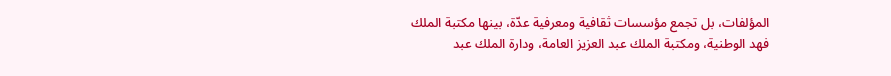المؤلفات، بل تجمع مؤسسات ثقافية ومعرفية عدّة، بينها مكتبة الملك فهد الوطنية، ومكتبة الملك عبد العزيز العامة، ودارة الملك عبد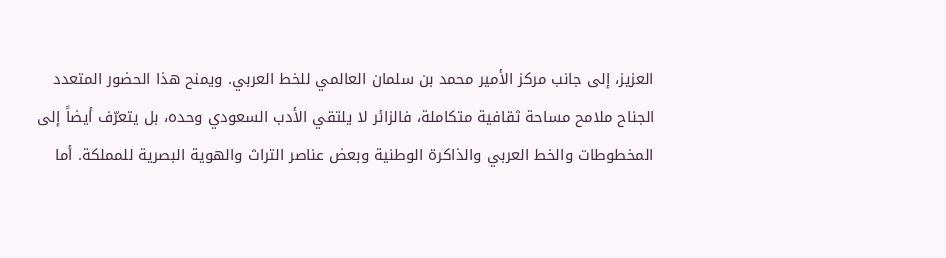العزيز، إلى جانب مركز الأمير محمد بن سلمان العالمي للخط العربي. ويمنح هذا الحضور المتعدد الجناح ملامح مساحة ثقافية متكاملة، فالزائر لا يلتقي الأدب السعودي وحده، بل يتعرّف أيضاً إلى المخطوطات والخط العربي والذاكرة الوطنية وبعض عناصر التراث والهوية البصرية للمملكة. أما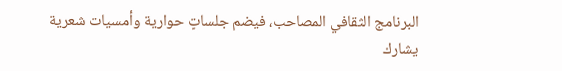البرنامج الثقافي المصاحب، فيضم جلساتٍ حوارية وأمسيات شعرية يشارك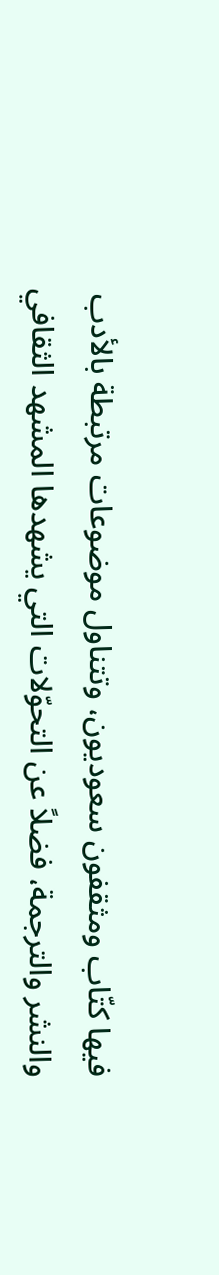فيها كتّاب ومثقفون سعوديون، وتتناول موضوعات مرتبطة بالأدب والنشر والترجمة، فضلاً عن التحوّلات التي يشهدها المشهد الثقافي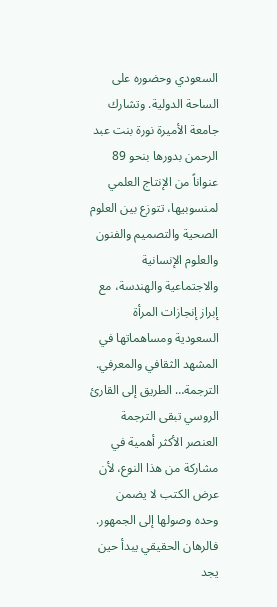السعودي وحضوره على الساحة الدولية. وتشارك جامعة الأميرة نورة بنت عبد الرحمن بدورها بنحو 89 عنواناً من الإنتاج العلمي لمنسوبيها، تتوزع بين العلوم الصحية والتصميم والفنون والعلوم الإنسانية والاجتماعية والهندسة، مع إبراز إنجازات المرأة السعودية ومساهماتها في المشهد الثقافي والمعرفي. الترجمة… الطريق إلى القارئ الروسي تبقى الترجمة العنصر الأكثر أهمية في مشاركة من هذا النوع، لأن عرض الكتب لا يضمن وحده وصولها إلى الجمهور. فالرهان الحقيقي يبدأ حين يجد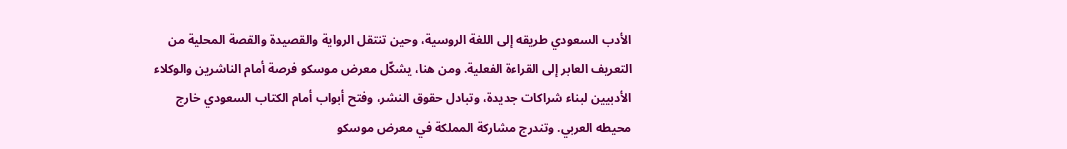الأدب السعودي طريقه إلى اللغة الروسية، وحين تنتقل الرواية والقصيدة والقصة المحلية من التعريف العابر إلى القراءة الفعلية. ومن هنا، يشكّل معرض موسكو فرصة أمام الناشرين والوكلاء الأدبيين لبناء شراكات جديدة، وتبادل حقوق النشر، وفتح أبواب أمام الكتاب السعودي خارج محيطه العربي. وتندرج مشاركة المملكة في معرض موسكو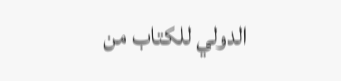الدولي للكتاب من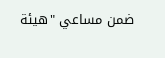ضمن مساعي "هيئة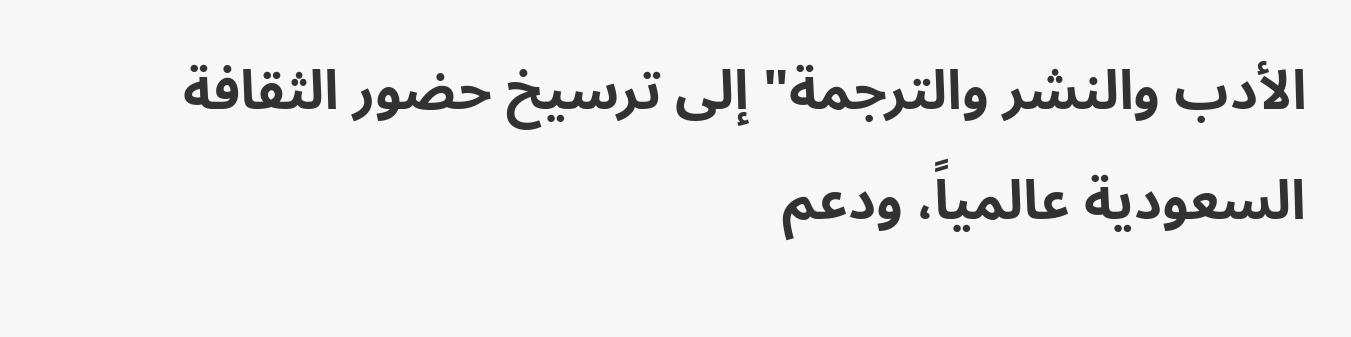الأدب والنشر والترجمة" إلى ترسيخ حضور الثقافة السعودية عالمياً، ودعم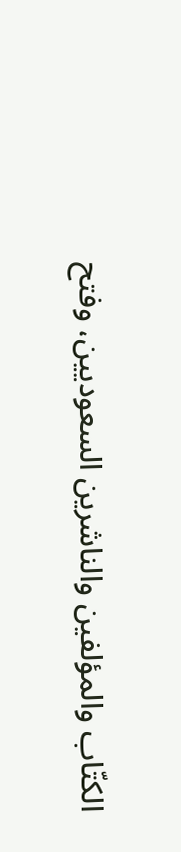الكتّاب والمؤلفين والناشرين السعوديين، وفتح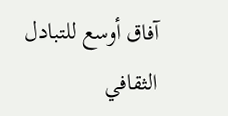آفاق أوسع للتبادل الثقافي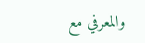والمعرفي مع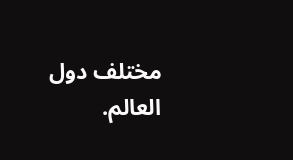مختلف دول العالم.